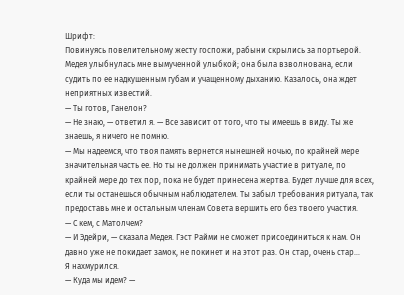Шрифт:
Повинуясь повелительному жесту госпожи, рабыни скрылись за портьерой. Медея улыбнулась мне вымученной улыбкой; она была взволнована, если судить по ее надкушенным губам и учащенному дыханию. Казалось, она ждет неприятных известий.
— Ты готов, Ганелон?
— Не знаю, — ответил я. — Все зависит от того, что ты имеешь в виду. Ты же знаешь, я ничего не помню.
— Мы надеемся, что твоя память вернется нынешней ночью, по крайней мере значительная часть ее. Но ты не должен принимать участие в ритуале, по крайней мере до тех пор, пока не будет принесена жертва. Будет лучше для всех, если ты останешься обычным наблюдателем. Ты забыл требования ритуала, так предоставь мне и остальным членам Совета вершить его без твоего участия.
— С кем, с Матолчем?
— И Эдейри, — сказала Медея. Гэст Райми не сможет присоединиться к нам. Он давно уже не покидает замок, не покинет и на этот раз. Он стар, очень стар…
Я нахмурился.
— Куда мы идем? —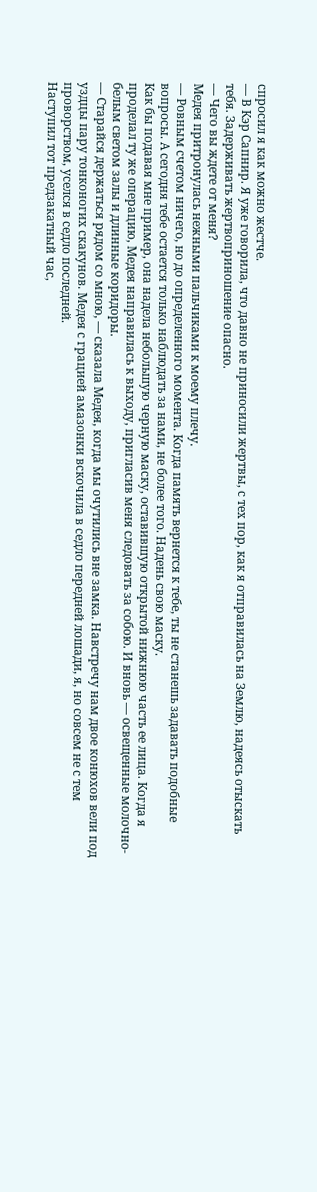спросил я как можно жестче.
— В Кэр Сапнир. Я уже говорила, что давно не приносили жертвы, с тех пор, как я отправилась на Землю, надеясь отыскать тебя. Задерживать жертвоприношение опасно.
— Чего вы ждете от меня?
Медея притронулась нежными пальчиками к моему плечу.
— Ровным счетом ничего, но до определенного момента. Когда память вернется к тебе, ты не станешь задавать подобные вопросы. А сегодня тебе остается только наблюдать за нами, не более того. Надень свою маску.
Как бы подавая мне пример, она надела небольшую черную маску, оставившую открытой нижнюю часть ее лица. Когда я проделал ту же операцию, Медея направилась к выходу, пригласив меня следовать за собою. И вновь — освещенные молочно-белым светом залы и длинные коридоры.
— Старайся держаться рядом со мною, — сказала Медея, когда мы очутились вне замка. Навстречу нам двое конюхов вели под уздцы пару тонконогих скакунов. Медея с грацией амазонки вскочила в седло передней лошади, я, но совсем не с тем проворством, уселся в седло последней.
Наступил тот предзакатный час,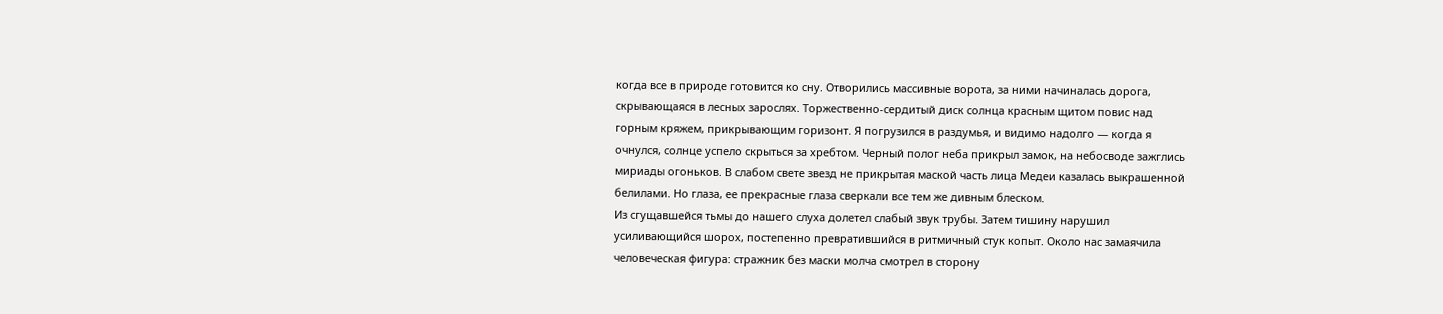когда все в природе готовится ко сну. Отворились массивные ворота, за ними начиналась дорога, скрывающаяся в лесных зарослях. Торжественно-сердитый диск солнца красным щитом повис над горным кряжем, прикрывающим горизонт. Я погрузился в раздумья, и видимо надолго — когда я очнулся, солнце успело скрыться за хребтом. Черный полог неба прикрыл замок, на небосводе зажглись мириады огоньков. В слабом свете звезд не прикрытая маской часть лица Медеи казалась выкрашенной белилами. Но глаза, ее прекрасные глаза сверкали все тем же дивным блеском.
Из сгущавшейся тьмы до нашего слуха долетел слабый звук трубы. Затем тишину нарушил усиливающийся шорох, постепенно превратившийся в ритмичный стук копыт. Около нас замаячила человеческая фигура: стражник без маски молча смотрел в сторону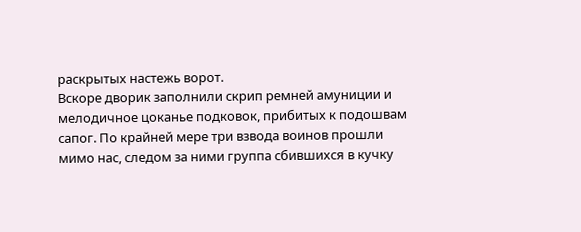раскрытых настежь ворот.
Вскоре дворик заполнили скрип ремней амуниции и мелодичное цоканье подковок, прибитых к подошвам сапог. По крайней мере три взвода воинов прошли мимо нас, следом за ними группа сбившихся в кучку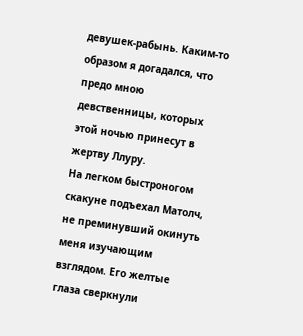девушек-рабынь. Каким-то образом я догадался, что предо мною девственницы, которых этой ночью принесут в жертву Ллуру.
На легком быстроногом скакуне подъехал Матолч, не преминувший окинуть меня изучающим взглядом. Его желтые глаза сверкнули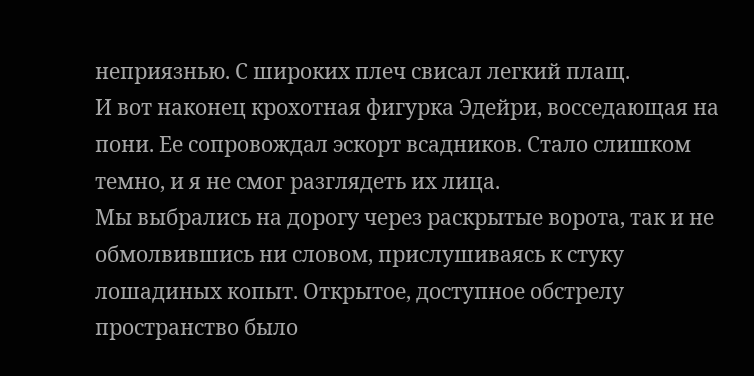неприязнью. С широких плеч свисал легкий плащ.
И вот наконец крохотная фигурка Эдейри, восседающая на пони. Ее сопровождал эскорт всадников. Стало слишком темно, и я не смог разглядеть их лица.
Мы выбрались на дорогу через раскрытые ворота, так и не обмолвившись ни словом, прислушиваясь к стуку лошадиных копыт. Открытое, доступное обстрелу пространство было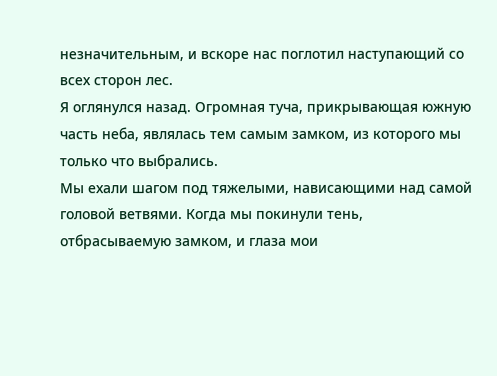незначительным, и вскоре нас поглотил наступающий со всех сторон лес.
Я оглянулся назад. Огромная туча, прикрывающая южную часть неба, являлась тем самым замком, из которого мы только что выбрались.
Мы ехали шагом под тяжелыми, нависающими над самой головой ветвями. Когда мы покинули тень, отбрасываемую замком, и глаза мои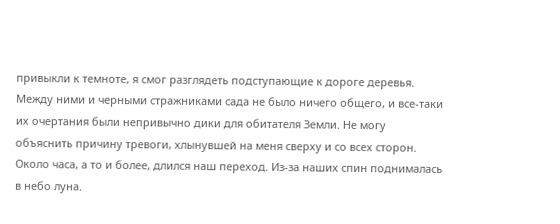привыкли к темноте, я смог разглядеть подступающие к дороге деревья. Между ними и черными стражниками сада не было ничего общего, и все-таки их очертания были непривычно дики для обитателя Земли. Не могу объяснить причину тревоги, хлынувшей на меня сверху и со всех сторон.
Около часа, а то и более, длился наш переход. Из-за наших спин поднималась в небо луна.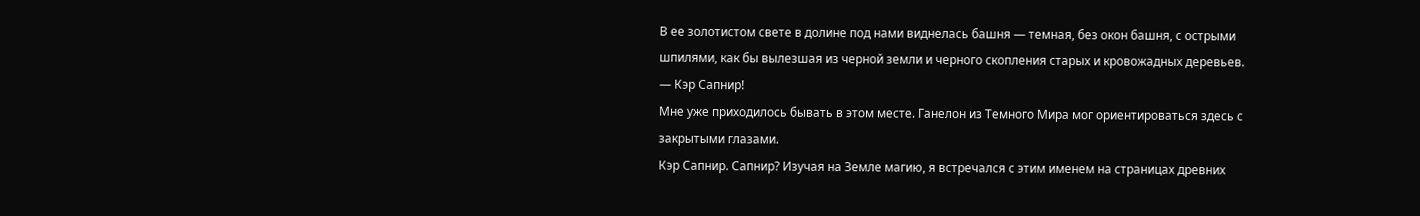В ее золотистом свете в долине под нами виднелась башня — темная, без окон башня, с острыми шпилями, как бы вылезшая из черной земли и черного скопления старых и кровожадных деревьев.
— Кэр Сапнир!
Мне уже приходилось бывать в этом месте. Ганелон из Темного Мира мог ориентироваться здесь с закрытыми глазами.
Кэр Сапнир. Сапнир? Изучая на Земле магию, я встречался с этим именем на страницах древних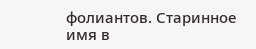фолиантов. Старинное имя в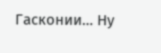Гасконии… Ну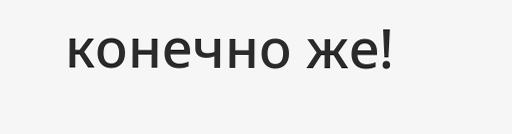конечно же!